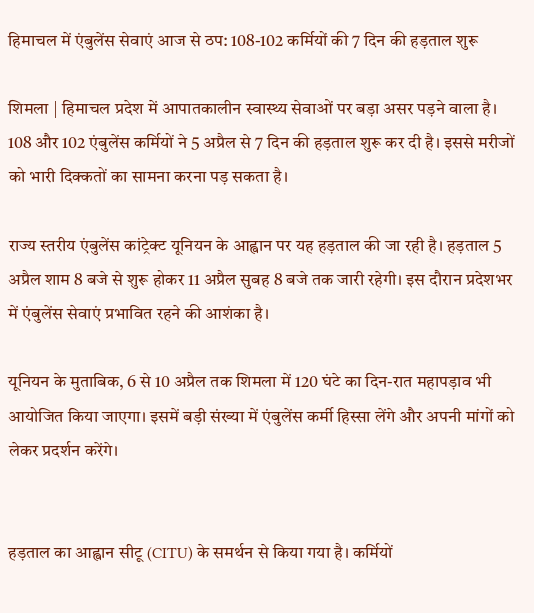हिमाचल में एंबुलेंस सेवाएं आज से ठप: 108-102 कर्मियों की 7 दिन की हड़ताल शुरू

शिमला | हिमाचल प्रदेश में आपातकालीन स्वास्थ्य सेवाओं पर बड़ा असर पड़ने वाला है। 108 और 102 एंबुलेंस कर्मियों ने 5 अप्रैल से 7 दिन की हड़ताल शुरू कर दी है। इससे मरीजों को भारी दिक्कतों का सामना करना पड़ सकता है।

राज्य स्तरीय एंबुलेंस कांट्रेक्ट यूनियन के आह्वान पर यह हड़ताल की जा रही है। हड़ताल 5 अप्रैल शाम 8 बजे से शुरू होकर 11 अप्रैल सुबह 8 बजे तक जारी रहेगी। इस दौरान प्रदेशभर में एंबुलेंस सेवाएं प्रभावित रहने की आशंका है।

यूनियन के मुताबिक, 6 से 10 अप्रैल तक शिमला में 120 घंटे का दिन-रात महापड़ाव भी आयोजित किया जाएगा। इसमें बड़ी संख्या में एंबुलेंस कर्मी हिस्सा लेंगे और अपनी मांगों को लेकर प्रदर्शन करेंगे।


हड़ताल का आह्वान सीटू (CITU) के समर्थन से किया गया है। कर्मियों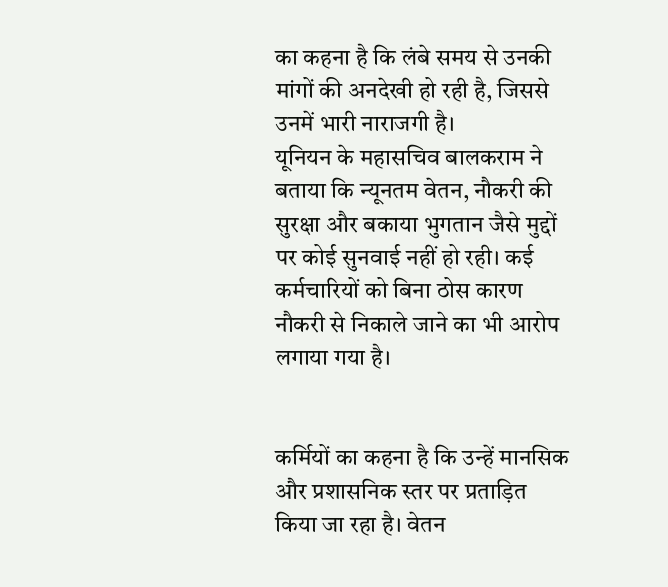का कहना है कि लंबे समय से उनकी मांगों की अनदेखी हो रही है, जिससे उनमें भारी नाराजगी है।
यूनियन के महासचिव बालकराम ने बताया कि न्यूनतम वेतन, नौकरी की सुरक्षा और बकाया भुगतान जैसे मुद्दों पर कोई सुनवाई नहीं हो रही। कई कर्मचारियों को बिना ठोस कारण नौकरी से निकाले जाने का भी आरोप लगाया गया है।


कर्मियों का कहना है कि उन्हें मानसिक और प्रशासनिक स्तर पर प्रताड़ित किया जा रहा है। वेतन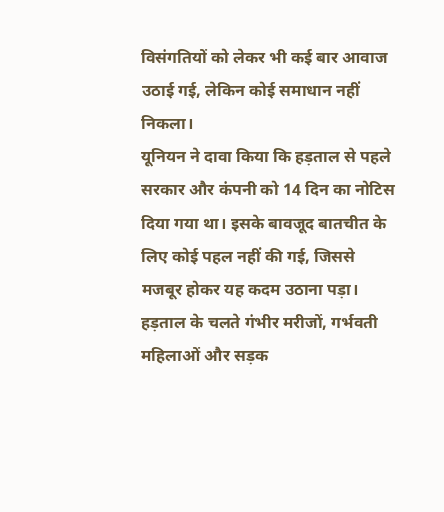विसंगतियों को लेकर भी कई बार आवाज उठाई गई, लेकिन कोई समाधान नहीं निकला।
यूनियन ने दावा किया कि हड़ताल से पहले सरकार और कंपनी को 14 दिन का नोटिस दिया गया था। इसके बावजूद बातचीत के लिए कोई पहल नहीं की गई, जिससे मजबूर होकर यह कदम उठाना पड़ा।
हड़ताल के चलते गंभीर मरीजों, गर्भवती महिलाओं और सड़क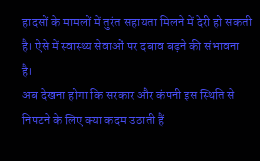हादसों के मामलों में तुरंत सहायता मिलने में देरी हो सकती है। ऐसे में स्वास्थ्य सेवाओं पर दबाव बढ़ने की संभावना है।
अब देखना होगा कि सरकार और कंपनी इस स्थिति से निपटने के लिए क्या कदम उठाती हैं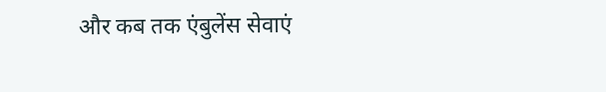और कब तक एंबुलेंस सेवाएं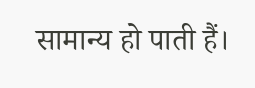सामान्य हो पाती हैं।